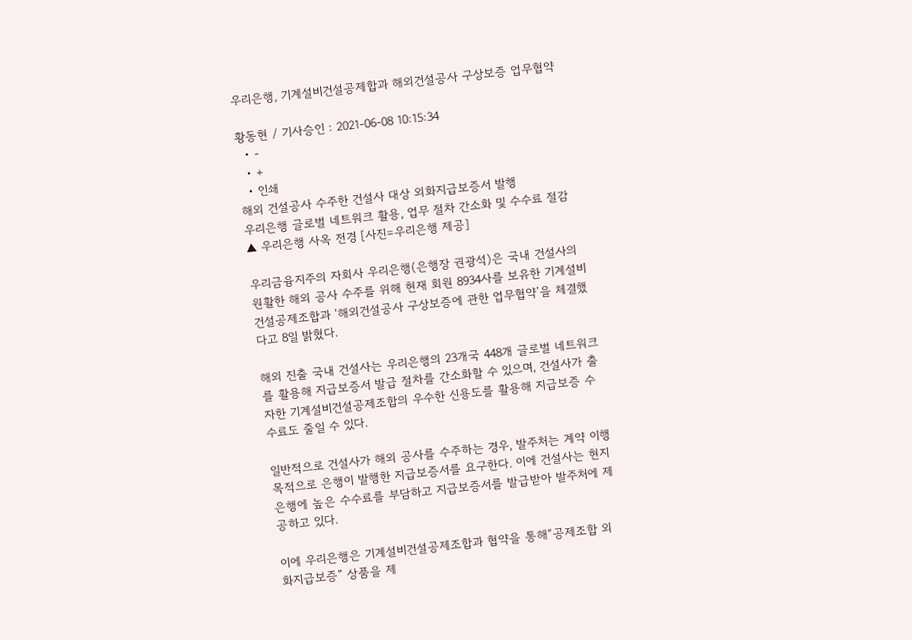우리은행, 기계설비건설공제합과 해외건설공사 구상보증 업무협약

황동현 / 기사승인 : 2021-06-08 10:15:34
  • -
  • +
  • 인쇄
해외 건설공사 수주한 건설사 대상 외화지급보증서 발행
우리은행 글로벌 네트워크 활용, 업무 절차 간소화 및 수수료 절감
▲ 우리은행 사옥 전경 [사진=우리은행 제공]

우리금융지주의 자회사 우리은행(은행장 권광석)은 국내 건설사의 원활한 해외 공사 수주를 위해 현재 회원 8934사를 보유한 기계설비건설공제조합과 ‘해외건설공사 구상보증에 관한 업무협약’을 체결했다고 8일 밝혔다.

해외 진출 국내 건설사는 우리은행의 23개국 448개 글로벌 네트워크를 활용해 지급보증서 발급 절차를 간소화할 수 있으며, 건설사가 출자한 기계설비건설공제조합의 우수한 신용도를 활용해 지급보증 수수료도 줄일 수 있다.

일반적으로 건설사가 해외 공사를 수주하는 경우, 발주처는 계약 이행 목적으로 은행이 발행한 지급보증서를 요구한다. 이에 건설사는 현지 은행에 높은 수수료를 부담하고 지급보증서를 발급받아 발주처에 제공하고 있다.

이에 우리은행은 기계설비건설공제조합과 협약을 통해“공제조합 외화지급보증” 상품을 제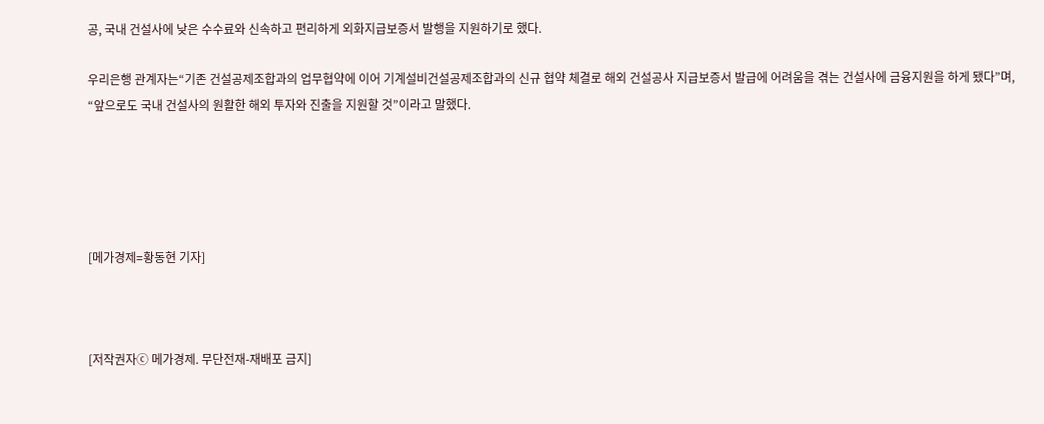공, 국내 건설사에 낮은 수수료와 신속하고 편리하게 외화지급보증서 발행을 지원하기로 했다.

우리은행 관계자는“기존 건설공제조합과의 업무협약에 이어 기계설비건설공제조합과의 신규 협약 체결로 해외 건설공사 지급보증서 발급에 어려움을 겪는 건설사에 금융지원을 하게 됐다”며, “앞으로도 국내 건설사의 원활한 해외 투자와 진출을 지원할 것”이라고 말했다.





[메가경제=황동현 기자]



[저작권자ⓒ 메가경제. 무단전재-재배포 금지]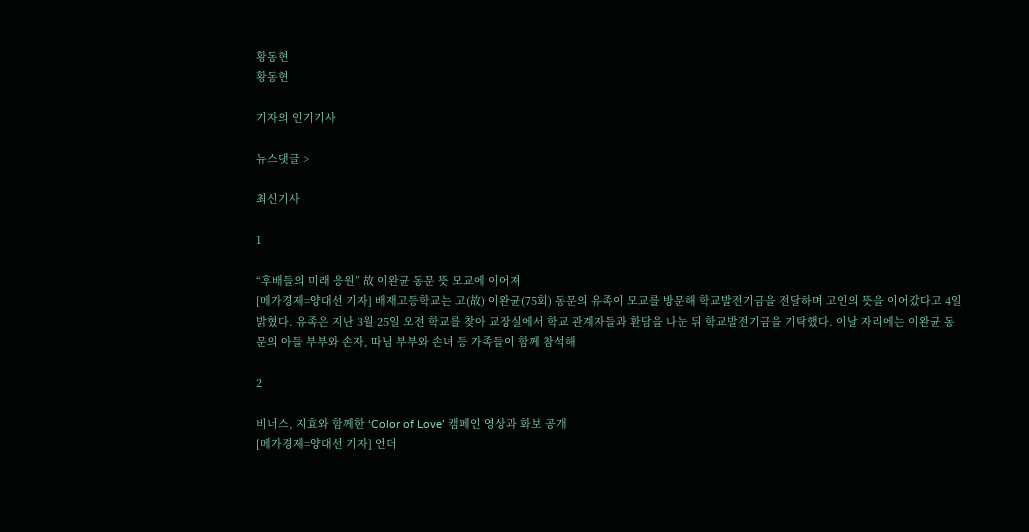황동현
황동현

기자의 인기기사

뉴스댓글 >

최신기사

1

“후배들의 미래 응원” 故 이완균 동문 뜻 모교에 이어져
[메가경제=양대선 기자] 배재고등학교는 고(故) 이완균(75회) 동문의 유족이 모교를 방문해 학교발전기금을 전달하며 고인의 뜻을 이어갔다고 4일 밝혔다. 유족은 지난 3월 25일 오전 학교를 찾아 교장실에서 학교 관계자들과 환담을 나눈 뒤 학교발전기금을 기탁했다. 이날 자리에는 이완균 동문의 아들 부부와 손자, 따님 부부와 손녀 등 가족들이 함께 참석해

2

비너스, 지효와 함께한 ‘Color of Love’ 캠페인 영상과 화보 공개
[메가경제=양대선 기자] 언더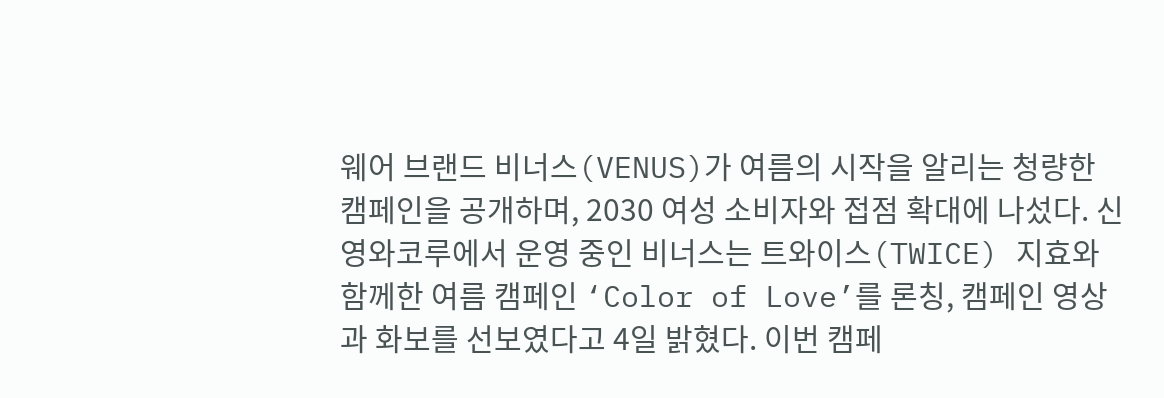웨어 브랜드 비너스(VENUS)가 여름의 시작을 알리는 청량한 캠페인을 공개하며, 2030 여성 소비자와 접점 확대에 나섰다. 신영와코루에서 운영 중인 비너스는 트와이스(TWICE) 지효와 함께한 여름 캠페인 ‘Color of Love’를 론칭, 캠페인 영상과 화보를 선보였다고 4일 밝혔다. 이번 캠페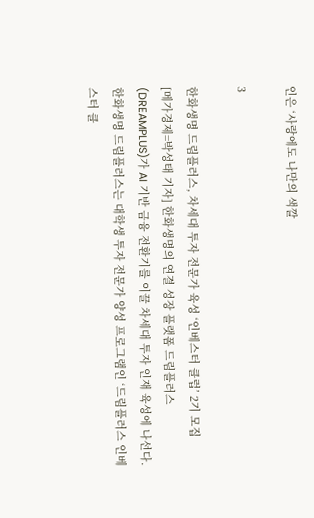인은 ‘사랑에도 나만의 색깔

3

한화생명 드림플러스, 차세대 투자 전문가 육성 ‘인베스터 클럽’ 2기 모집
[메가경제=박성태 기자] 한화생명의 연결 성장 플랫폼 드림플러스(DREAMPLUS)가 AI 기반 금융 전환기를 이끌 차세대 투자 인재 육성에 나선다. 한화생명 드림플러스는 대학생 투자 전문가 양성 프로그램인 ‘드림플러스 인베스터 클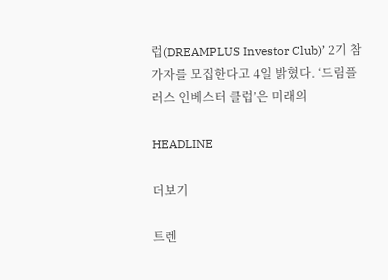럽(DREAMPLUS Investor Club)’ 2기 참가자를 모집한다고 4일 밝혔다. ‘드림플러스 인베스터 클럽’은 미래의

HEADLINE

더보기

트렌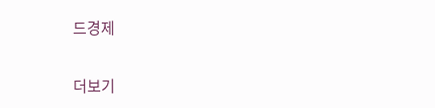드경제

더보기